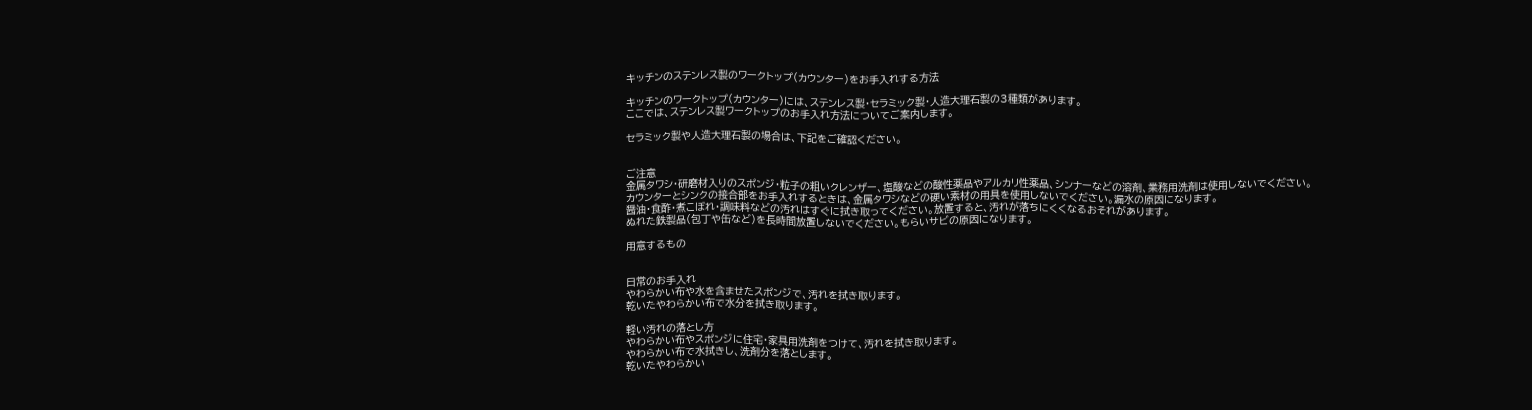キッチンのステンレス製のワークトップ(カウンター)をお手入れする方法

キッチンのワークトップ(カウンター)には、ステンレス製・セラミック製・人造大理石製の3種類があります。
ここでは、ステンレス製ワークトップのお手入れ方法についてご案内します。

セラミック製や人造大理石製の場合は、下記をご確認ください。


ご注意
金属タワシ・研磨材入りのスポンジ・粒子の粗いクレンザー、塩酸などの酸性薬品やアルカリ性薬品、シンナーなどの溶剤、業務用洗剤は使用しないでください。
カウンターとシンクの接合部をお手入れするときは、金属タワシなどの硬い素材の用具を使用しないでください。漏水の原因になります。
醤油・食酢・煮こぼれ・調味料などの汚れはすぐに拭き取ってください。放置すると、汚れが落ちにくくなるおそれがあります。
ぬれた鉄製品(包丁や缶など)を長時間放置しないでください。もらいサビの原因になります。

用意するもの


日常のお手入れ
やわらかい布や水を含ませたスポンジで、汚れを拭き取ります。
乾いたやわらかい布で水分を拭き取ります。

軽い汚れの落とし方
やわらかい布やスポンジに住宅・家具用洗剤をつけて、汚れを拭き取ります。
やわらかい布で水拭きし、洗剤分を落とします。
乾いたやわらかい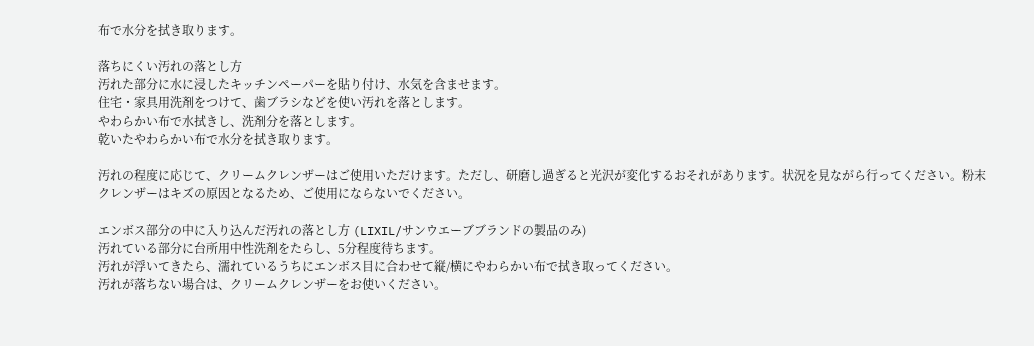布で水分を拭き取ります。

落ちにくい汚れの落とし方
汚れた部分に水に浸したキッチンペーパーを貼り付け、水気を含ませます。
住宅・家具用洗剤をつけて、歯ブラシなどを使い汚れを落とします。
やわらかい布で水拭きし、洗剤分を落とします。
乾いたやわらかい布で水分を拭き取ります。

汚れの程度に応じて、クリームクレンザーはご使用いただけます。ただし、研磨し過ぎると光沢が変化するおそれがあります。状況を見ながら行ってください。粉末クレンザーはキズの原因となるため、ご使用にならないでください。

エンボス部分の中に入り込んだ汚れの落とし方 (LIXIL/サンウエーブブランドの製品のみ)
汚れている部分に台所用中性洗剤をたらし、5分程度待ちます。
汚れが浮いてきたら、濡れているうちにエンボス目に合わせて縦/横にやわらかい布で拭き取ってください。
汚れが落ちない場合は、クリームクレンザーをお使いください。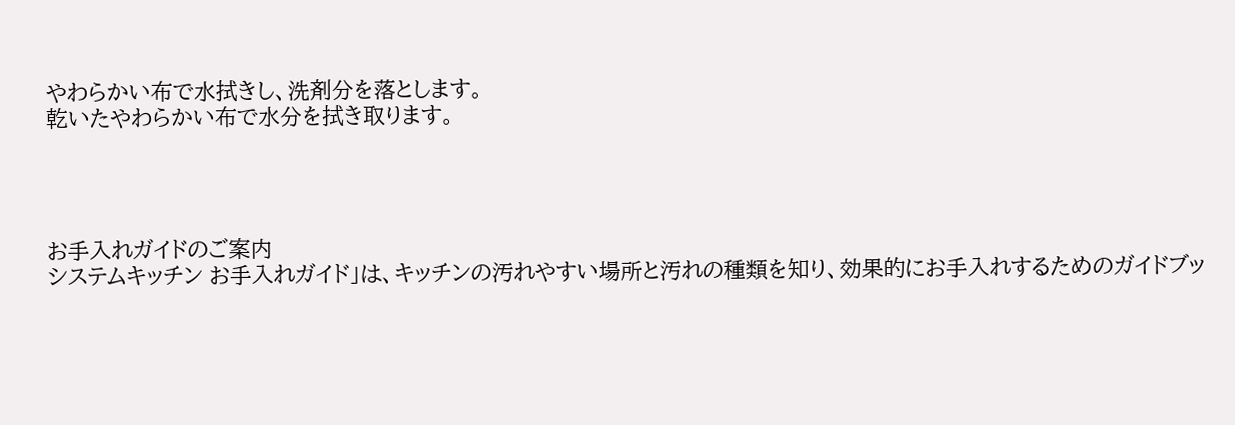やわらかい布で水拭きし、洗剤分を落とします。
乾いたやわらかい布で水分を拭き取ります。




お手入れガイドのご案内
システムキッチン お手入れガイド」は、キッチンの汚れやすい場所と汚れの種類を知り、効果的にお手入れするためのガイドブッ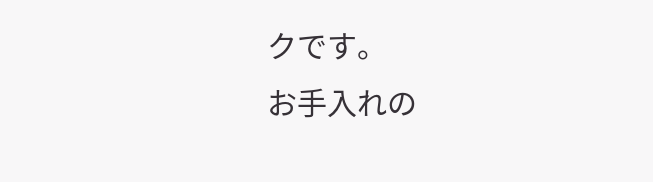クです。
お手入れの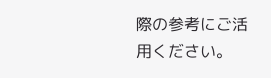際の参考にご活用ください。